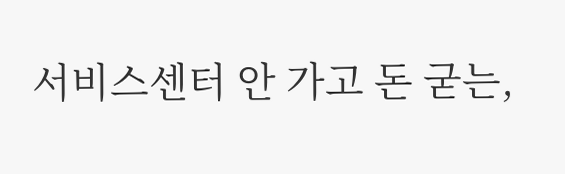서비스센터 안 가고 돈 굳는,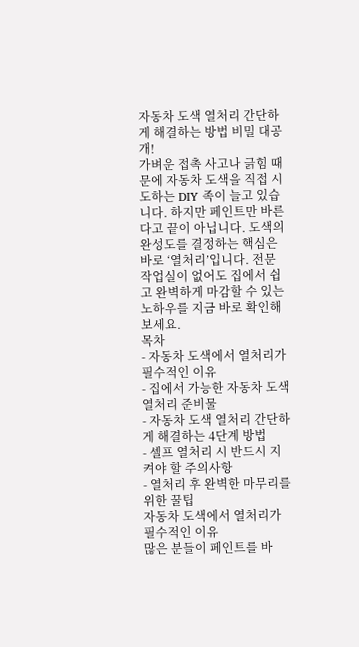자동차 도색 열처리 간단하게 해결하는 방법 비밀 대공개!
가벼운 접촉 사고나 긁힘 때문에 자동차 도색을 직접 시도하는 DIY 족이 늘고 있습니다. 하지만 페인트만 바른다고 끝이 아닙니다. 도색의 완성도를 결정하는 핵심은 바로 ‘열처리’입니다. 전문 작업실이 없어도 집에서 쉽고 완벽하게 마감할 수 있는 노하우를 지금 바로 확인해 보세요.
목차
- 자동차 도색에서 열처리가 필수적인 이유
- 집에서 가능한 자동차 도색 열처리 준비물
- 자동차 도색 열처리 간단하게 해결하는 4단계 방법
- 셀프 열처리 시 반드시 지켜야 할 주의사항
- 열처리 후 완벽한 마무리를 위한 꿀팁
자동차 도색에서 열처리가 필수적인 이유
많은 분들이 페인트를 바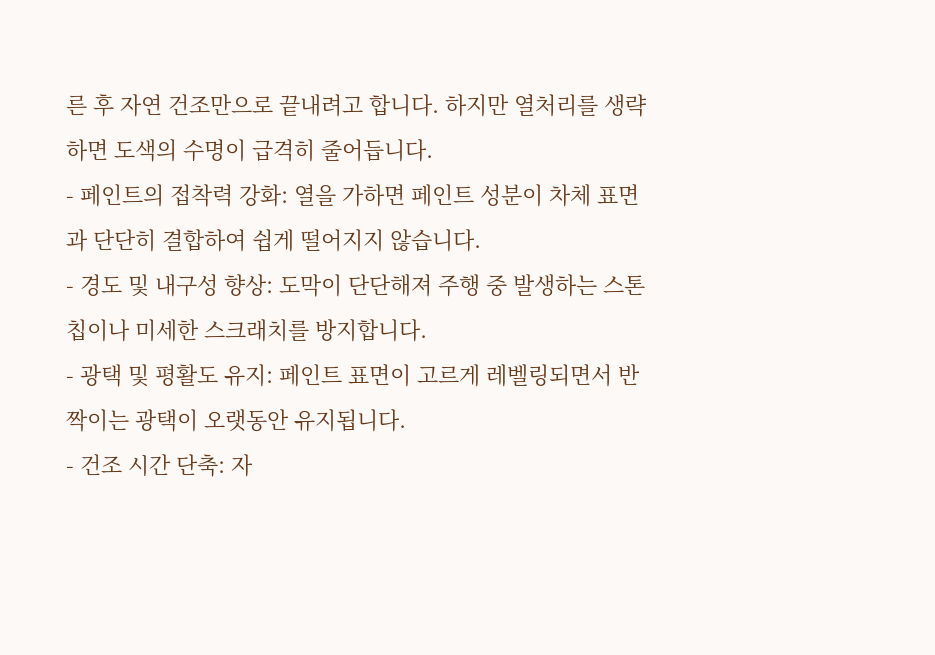른 후 자연 건조만으로 끝내려고 합니다. 하지만 열처리를 생략하면 도색의 수명이 급격히 줄어듭니다.
- 페인트의 접착력 강화: 열을 가하면 페인트 성분이 차체 표면과 단단히 결합하여 쉽게 떨어지지 않습니다.
- 경도 및 내구성 향상: 도막이 단단해져 주행 중 발생하는 스톤칩이나 미세한 스크래치를 방지합니다.
- 광택 및 평활도 유지: 페인트 표면이 고르게 레벨링되면서 반짝이는 광택이 오랫동안 유지됩니다.
- 건조 시간 단축: 자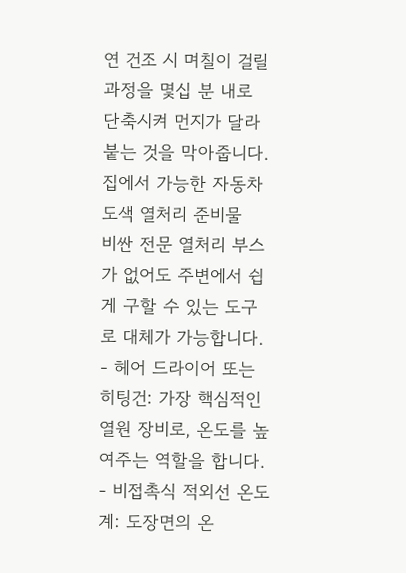연 건조 시 며칠이 걸릴 과정을 몇십 분 내로 단축시켜 먼지가 달라붙는 것을 막아줍니다.
집에서 가능한 자동차 도색 열처리 준비물
비싼 전문 열처리 부스가 없어도 주변에서 쉽게 구할 수 있는 도구로 대체가 가능합니다.
- 헤어 드라이어 또는 히팅건: 가장 핵심적인 열원 장비로, 온도를 높여주는 역할을 합니다.
- 비접촉식 적외선 온도계: 도장면의 온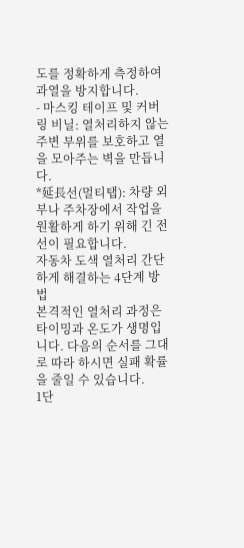도를 정확하게 측정하여 과열을 방지합니다.
- 마스킹 테이프 및 커버링 비닐: 열처리하지 않는 주변 부위를 보호하고 열을 모아주는 벽을 만듭니다.
*延長선(멀티탭): 차량 외부나 주차장에서 작업을 원활하게 하기 위해 긴 전선이 필요합니다.
자동차 도색 열처리 간단하게 해결하는 4단계 방법
본격적인 열처리 과정은 타이밍과 온도가 생명입니다. 다음의 순서를 그대로 따라 하시면 실패 확률을 줄일 수 있습니다.
1단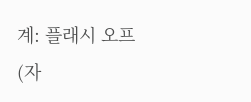계: 플래시 오프(자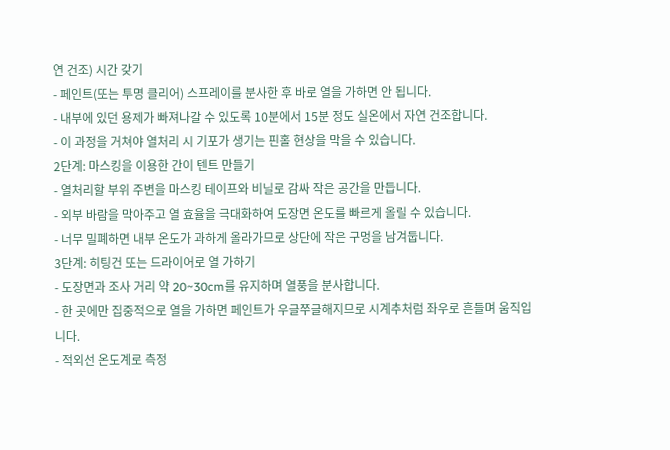연 건조) 시간 갖기
- 페인트(또는 투명 클리어) 스프레이를 분사한 후 바로 열을 가하면 안 됩니다.
- 내부에 있던 용제가 빠져나갈 수 있도록 10분에서 15분 정도 실온에서 자연 건조합니다.
- 이 과정을 거쳐야 열처리 시 기포가 생기는 핀홀 현상을 막을 수 있습니다.
2단계: 마스킹을 이용한 간이 텐트 만들기
- 열처리할 부위 주변을 마스킹 테이프와 비닐로 감싸 작은 공간을 만듭니다.
- 외부 바람을 막아주고 열 효율을 극대화하여 도장면 온도를 빠르게 올릴 수 있습니다.
- 너무 밀폐하면 내부 온도가 과하게 올라가므로 상단에 작은 구멍을 남겨둡니다.
3단계: 히팅건 또는 드라이어로 열 가하기
- 도장면과 조사 거리 약 20~30cm를 유지하며 열풍을 분사합니다.
- 한 곳에만 집중적으로 열을 가하면 페인트가 우글쭈글해지므로 시계추처럼 좌우로 흔들며 움직입니다.
- 적외선 온도계로 측정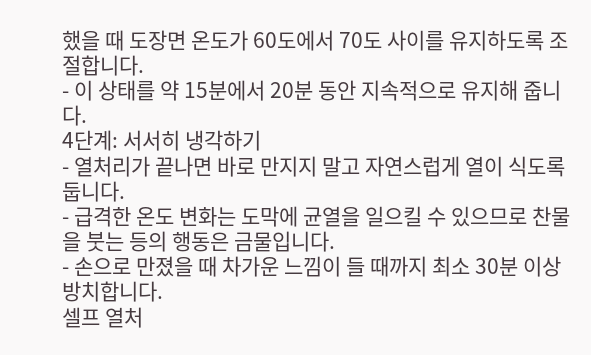했을 때 도장면 온도가 60도에서 70도 사이를 유지하도록 조절합니다.
- 이 상태를 약 15분에서 20분 동안 지속적으로 유지해 줍니다.
4단계: 서서히 냉각하기
- 열처리가 끝나면 바로 만지지 말고 자연스럽게 열이 식도록 둡니다.
- 급격한 온도 변화는 도막에 균열을 일으킬 수 있으므로 찬물을 붓는 등의 행동은 금물입니다.
- 손으로 만졌을 때 차가운 느낌이 들 때까지 최소 30분 이상 방치합니다.
셀프 열처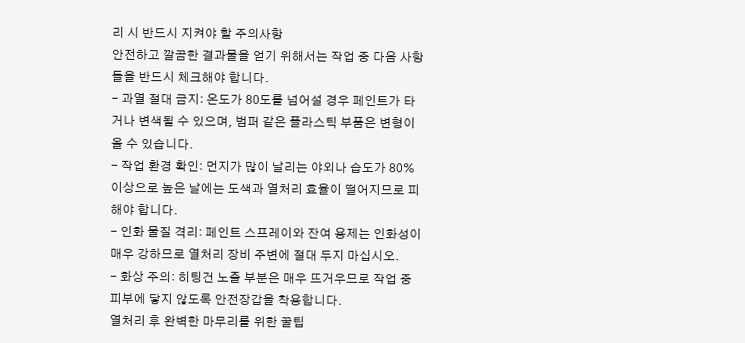리 시 반드시 지켜야 할 주의사항
안전하고 깔끔한 결과물을 얻기 위해서는 작업 중 다음 사항들을 반드시 체크해야 합니다.
- 과열 절대 금지: 온도가 80도를 넘어설 경우 페인트가 타거나 변색될 수 있으며, 범퍼 같은 플라스틱 부품은 변형이 올 수 있습니다.
- 작업 환경 확인: 먼지가 많이 날리는 야외나 습도가 80% 이상으로 높은 날에는 도색과 열처리 효율이 떨어지므로 피해야 합니다.
- 인화 물질 격리: 페인트 스프레이와 잔여 용제는 인화성이 매우 강하므로 열처리 장비 주변에 절대 두지 마십시오.
- 화상 주의: 히팅건 노즐 부분은 매우 뜨거우므로 작업 중 피부에 닿지 않도록 안전장갑을 착용합니다.
열처리 후 완벽한 마무리를 위한 꿀팁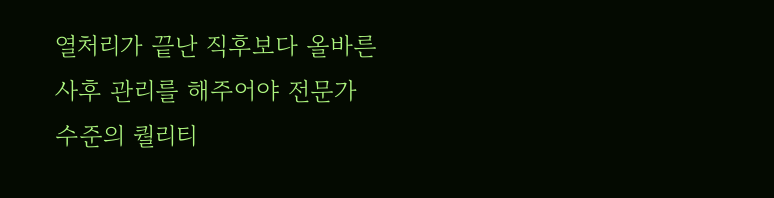열처리가 끝난 직후보다 올바른 사후 관리를 해주어야 전문가 수준의 퀄리티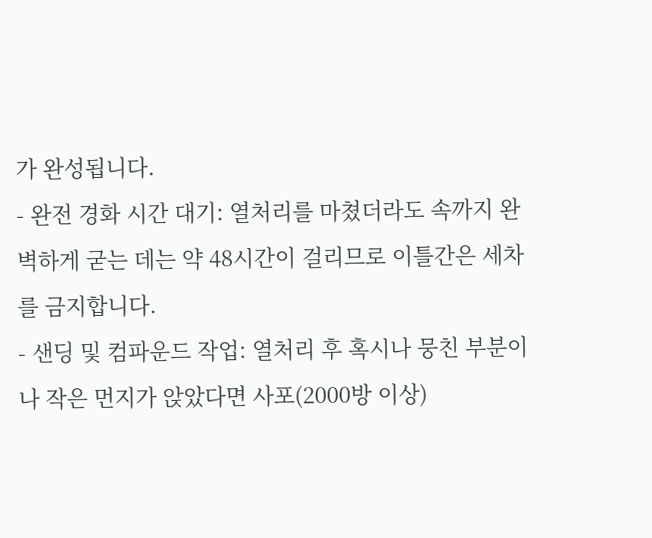가 완성됩니다.
- 완전 경화 시간 대기: 열처리를 마쳤더라도 속까지 완벽하게 굳는 데는 약 48시간이 걸리므로 이틀간은 세차를 금지합니다.
- 샌딩 및 컴파운드 작업: 열처리 후 혹시나 뭉친 부분이나 작은 먼지가 앉았다면 사포(2000방 이상)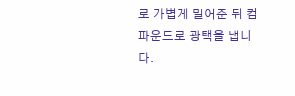로 가볍게 밀어준 뒤 컴파운드로 광택을 냅니다.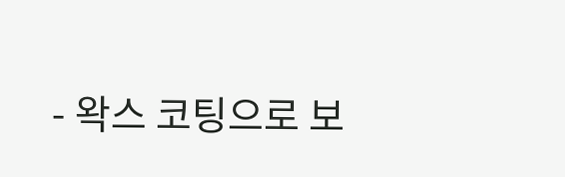- 왁스 코팅으로 보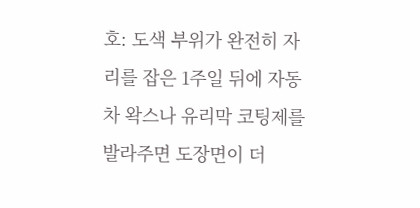호: 도색 부위가 완전히 자리를 잡은 1주일 뒤에 자동차 왁스나 유리막 코팅제를 발라주면 도장면이 더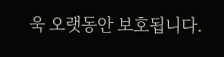욱 오랫동안 보호됩니다.